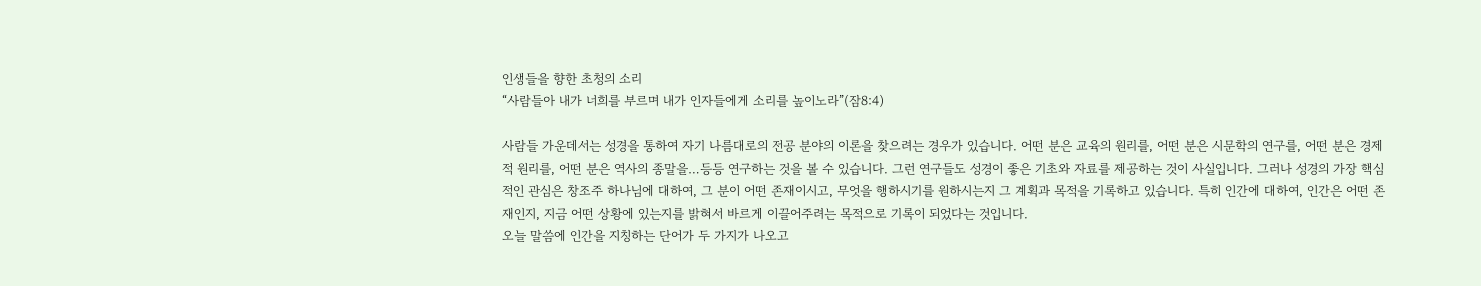인생들을 향한 초청의 소리
“사람들아 내가 너희를 부르며 내가 인자들에게 소리를 높이노라”(잠8:4)

사람들 가운데서는 성경을 통하여 자기 나름대로의 전공 분야의 이론을 찾으려는 경우가 있습니다. 어떤 분은 교육의 원리를, 어떤 분은 시문학의 연구를, 어떤 분은 경제적 원리를, 어떤 분은 역사의 종말을…등등 연구하는 것을 볼 수 있습니다. 그런 연구들도 성경이 좋은 기초와 자료를 제공하는 것이 사실입니다. 그러나 성경의 가장 핵심적인 관심은 창조주 하나님에 대하여, 그 분이 어떤 존재이시고, 무엇을 행하시기를 원하시는지 그 계획과 목적을 기록하고 있습니다. 특히 인간에 대하여, 인간은 어떤 존재인지, 지금 어떤 상황에 있는지를 밝혀서 바르게 이끌어주려는 목적으로 기록이 되었다는 것입니다.
오늘 말씀에 인간을 지칭하는 단어가 두 가지가 나오고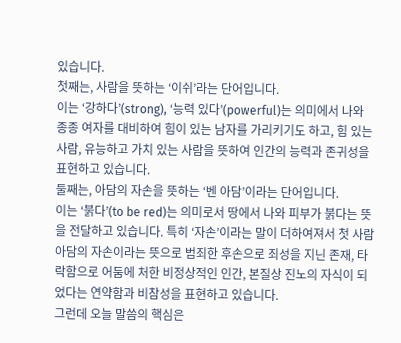있습니다.
첫째는, 사람을 뜻하는 ‘이쉬’라는 단어입니다.
이는 ‘강하다’(strong), ‘능력 있다’(powerful)는 의미에서 나와 종종 여자를 대비하여 힘이 있는 남자를 가리키기도 하고, 힘 있는 사람, 유능하고 가치 있는 사람을 뜻하여 인간의 능력과 존귀성을 표현하고 있습니다.
둘째는, 아담의 자손을 뜻하는 ‘벤 아담’이라는 단어입니다.
이는 ‘붉다’(to be red)는 의미로서 땅에서 나와 피부가 붉다는 뜻을 전달하고 있습니다. 특히 ‘자손’이라는 말이 더하여져서 첫 사람 아담의 자손이라는 뜻으로 범죄한 후손으로 죄성을 지닌 존재, 타락함으로 어둠에 처한 비정상적인 인간, 본질상 진노의 자식이 되었다는 연약함과 비참성을 표현하고 있습니다.
그런데 오늘 말씀의 핵심은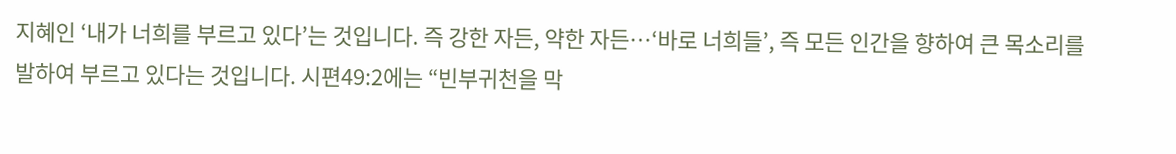지혜인 ‘내가 너희를 부르고 있다’는 것입니다. 즉 강한 자든, 약한 자든…‘바로 너희들’, 즉 모든 인간을 향하여 큰 목소리를 발하여 부르고 있다는 것입니다. 시편49:2에는 “빈부귀천을 막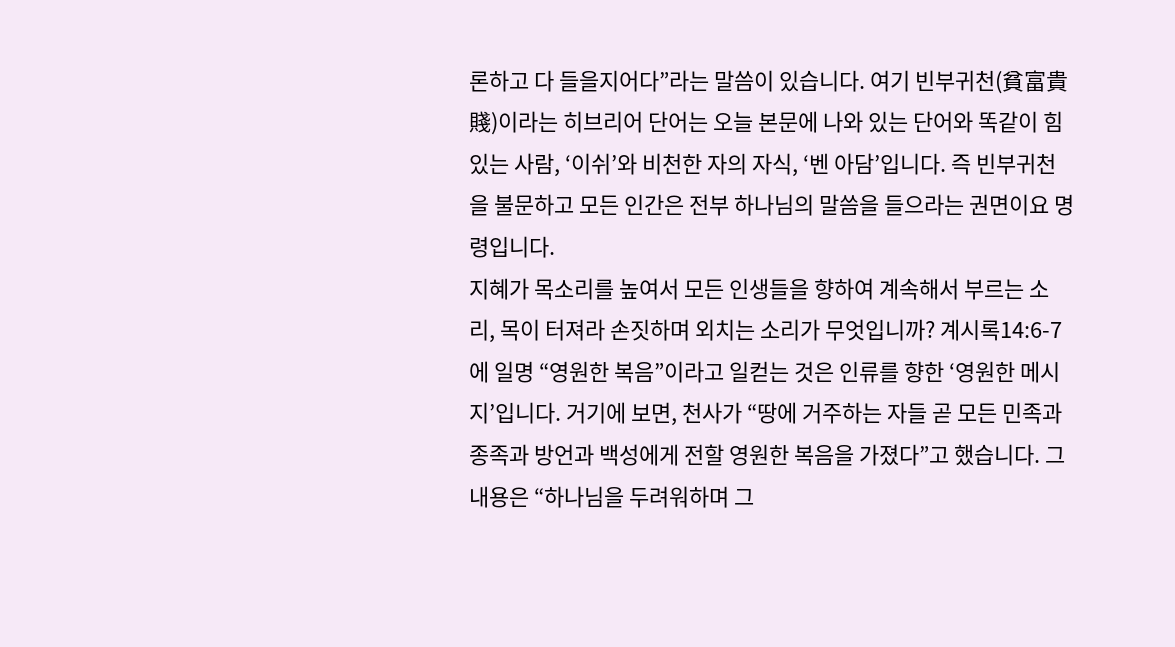론하고 다 들을지어다”라는 말씀이 있습니다. 여기 빈부귀천(貧富貴賤)이라는 히브리어 단어는 오늘 본문에 나와 있는 단어와 똑같이 힘 있는 사람, ‘이쉬’와 비천한 자의 자식, ‘벤 아담’입니다. 즉 빈부귀천을 불문하고 모든 인간은 전부 하나님의 말씀을 들으라는 권면이요 명령입니다.
지혜가 목소리를 높여서 모든 인생들을 향하여 계속해서 부르는 소리, 목이 터져라 손짓하며 외치는 소리가 무엇입니까? 계시록14:6-7에 일명 “영원한 복음”이라고 일컫는 것은 인류를 향한 ‘영원한 메시지’입니다. 거기에 보면, 천사가 “땅에 거주하는 자들 곧 모든 민족과 종족과 방언과 백성에게 전할 영원한 복음을 가졌다”고 했습니다. 그 내용은 “하나님을 두려워하며 그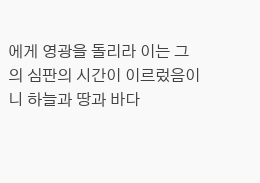에게 영광을 돌리라 이는 그의 심판의 시간이 이르렀음이니 하늘과 땅과 바다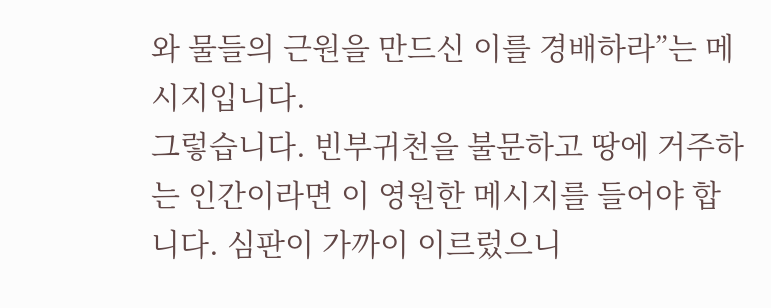와 물들의 근원을 만드신 이를 경배하라”는 메시지입니다.
그렇습니다. 빈부귀천을 불문하고 땅에 거주하는 인간이라면 이 영원한 메시지를 들어야 합니다. 심판이 가까이 이르렀으니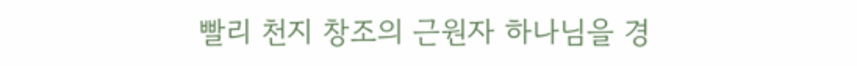빨리 천지 창조의 근원자 하나님을 경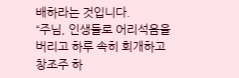배하라는 것입니다.
“주님, 인생들로 어리석음을 버리고 하루 속히 회개하고 창조주 하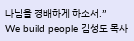나님을 경배하게 하소서.”
We build people 김성도 목사